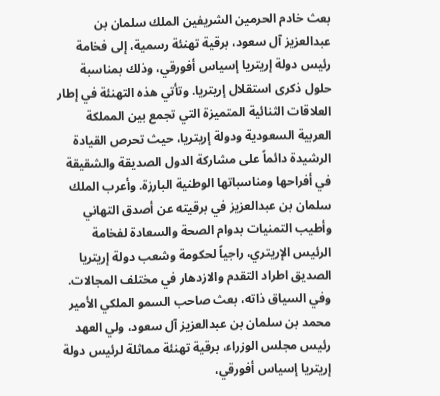بعث خادم الحرمين الشريفين الملك سلمان بن عبدالعزيز آل سعود، برقية تهنئة رسمية، إلى فخامة رئيس دولة إريتريا إسياس أفورقي، وذلك بمناسبة حلول ذكرى استقلال إريتريا. وتأتي هذه التهنئة في إطار العلاقات الثنائية المتميزة التي تجمع بين المملكة العربية السعودية ودولة إريتريا، حيث تحرص القيادة الرشيدة دائماً على مشاركة الدول الصديقة والشقيقة في أفراحها ومناسباتها الوطنية البارزة. وأعرب الملك سلمان بن عبدالعزيز في برقيته عن أصدق التهاني وأطيب التمنيات بدوام الصحة والسعادة لفخامة الرئيس الإريتري، راجياً لحكومة وشعب دولة إريتريا الصديق اطراد التقدم والازدهار في مختلف المجالات.
وفي السياق ذاته، بعث صاحب السمو الملكي الأمير محمد بن سلمان بن عبدالعزيز آل سعود، ولي العهد رئيس مجلس الوزراء، برقية تهنئة مماثلة لرئيس دولة إريتريا إسياس أفورقي،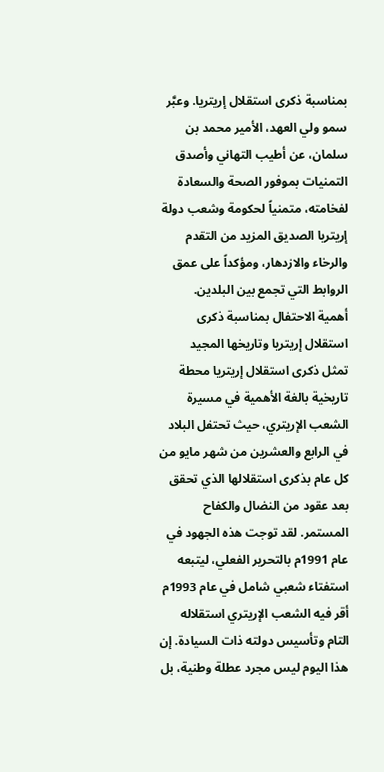بمناسبة ذكرى استقلال إريتريا. وعبَّر سمو ولي العهد، الأمير محمد بن سلمان، عن أطيب التهاني وأصدق التمنيات بموفور الصحة والسعادة لفخامته، متمنياً لحكومة وشعب دولة إريتريا الصديق المزيد من التقدم والرخاء والازدهار، ومؤكداً على عمق الروابط التي تجمع بين البلدين.
أهمية الاحتفال بمناسبة ذكرى استقلال إريتريا وتاريخها المجيد
تمثل ذكرى استقلال إريتريا محطة تاريخية بالغة الأهمية في مسيرة الشعب الإريتري، حيث تحتفل البلاد في الرابع والعشرين من شهر مايو من كل عام بذكرى استقلالها الذي تحقق بعد عقود من النضال والكفاح المستمر. لقد توجت هذه الجهود في عام 1991م بالتحرير الفعلي، ليتبعه استفتاء شعبي شامل في عام 1993م أقر فيه الشعب الإريتري استقلاله التام وتأسيس دولته ذات السيادة. إن هذا اليوم ليس مجرد عطلة وطنية، بل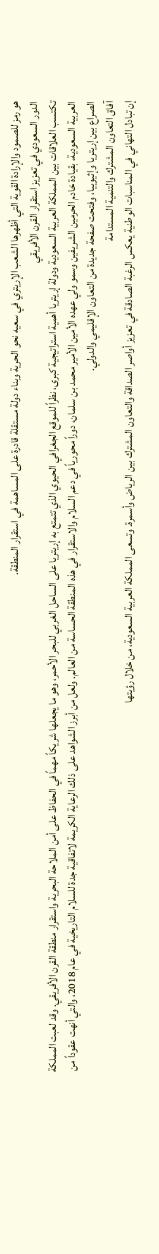هو رمز للصمود والإرادة القوية التي أظهرها الشعب الإريتري في سعيه نحو الحرية وبناء دولة مستقلة قادرة على المساهمة في استقرار المنطقة.
الدور السعودي في تعزيز استقرار القرن الأفريقي
تكتسب العلاقات بين المملكة العربية السعودية ودولة إريتريا أهمية استراتيجية كبرى، نظراً للموقع الجغرافي الحيوي الذي تتمتع به إريتريا على الساحل الغربي للبحر الأحمر، وهو ما يجعلها شريكاً مهماً في الحفاظ على أمن الملاحة البحرية واستقرار منطقة القرن الأفريقي. وقد لعبت المملكة العربية السعودية، بقيادة خادم الحرمين الشريفين وسمو ولي عهده الأمين الأمير محمد بن سلمان، دوراً محورياً في دعم السلام والاستقرار في هذه المنطقة الحساسة من العالم. ولعل من أبرز الشواهد على ذلك الرعاية الكريمة لاتفاقية جدة للسلام التاريخية في عام 2018، والتي أنهت عقوداً من الصراع بين إريتريا وإثيوبيا، وفتحت صفحة جديدة من التعاون الإقليمي والدولي.
آفاق التعاون المشترك والتنمية المستدامة
إن تبادل التهاني في المناسبات الوطنية يعكس الرغبة الصادقة في تعزيز أواصر الصداقة والتعاون المشترك بين الرياض وأسمرة. وتسعى المملكة العربية السعودية، من خلال رؤيتها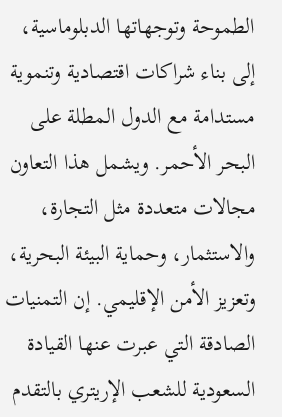الطموحة وتوجهاتها الدبلوماسية، إلى بناء شراكات اقتصادية وتنموية مستدامة مع الدول المطلة على البحر الأحمر. ويشمل هذا التعاون مجالات متعددة مثل التجارة، والاستثمار، وحماية البيئة البحرية، وتعزيز الأمن الإقليمي. إن التمنيات الصادقة التي عبرت عنها القيادة السعودية للشعب الإريتري بالتقدم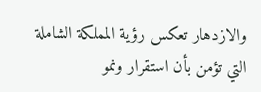والازدهار تعكس رؤية المملكة الشاملة التي تؤمن بأن استقرار ونمو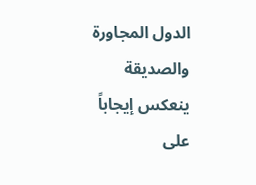الدول المجاورة والصديقة ينعكس إيجاباً على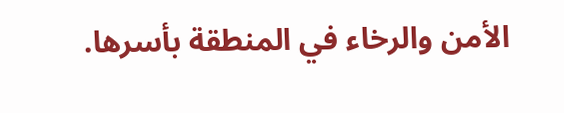الأمن والرخاء في المنطقة بأسرها.